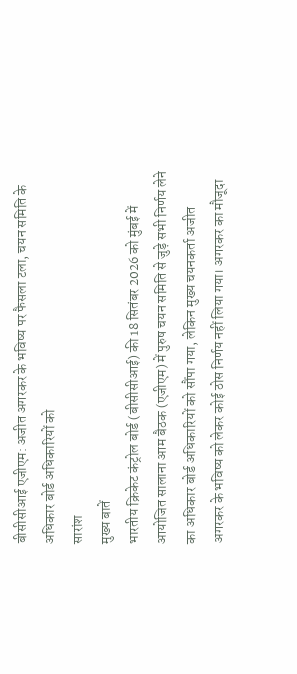बीसीसीआई एजीएम: अजीत अगरकर के भविष्य पर फैसला टला, चयन समिति के अधिकार बोर्ड अधिकारियों को
सारांश
मुख्य बातें
भारतीय क्रिकेट कंट्रोल बोर्ड (बीसीसीआई) की 18 सितंबर 2026 को मुंबई में आयोजित सालाना आम बैठक (एजीएम) में पुरुष चयन समिति से जुड़े सभी निर्णय लेने का अधिकार बोर्ड अधिकारियों को सौंपा गया, लेकिन मुख्य चयनकर्ता अजीत अगरकर के भविष्य को लेकर कोई ठोस निर्णय नहीं लिया गया। अगरकर का मौजूदा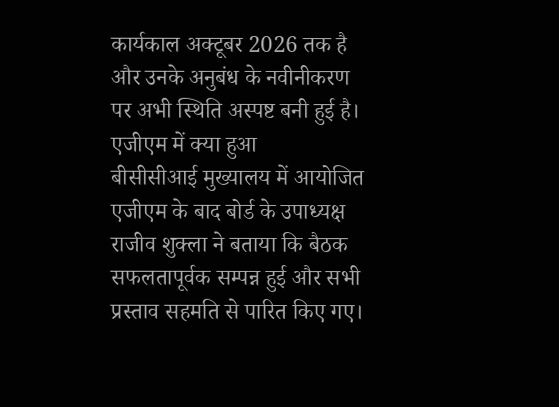कार्यकाल अक्टूबर 2026 तक है और उनके अनुबंध के नवीनीकरण पर अभी स्थिति अस्पष्ट बनी हुई है।
एजीएम में क्या हुआ
बीसीसीआई मुख्यालय में आयोजित एजीएम के बाद बोर्ड के उपाध्यक्ष राजीव शुक्ला ने बताया कि बैठक सफलतापूर्वक सम्पन्न हुई और सभी प्रस्ताव सहमति से पारित किए गए।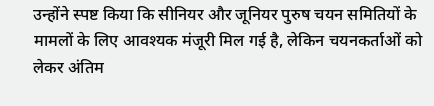उन्होंने स्पष्ट किया कि सीनियर और जूनियर पुरुष चयन समितियों के मामलों के लिए आवश्यक मंजूरी मिल गई है, लेकिन चयनकर्ताओं को लेकर अंतिम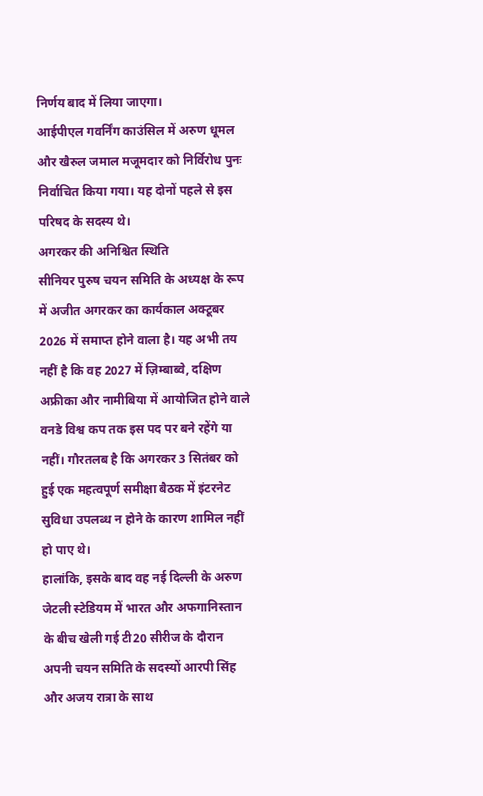निर्णय बाद में लिया जाएगा।
आईपीएल गवर्निंग काउंसिल में अरुण धूमल और खैरुल जमाल मजूमदार को निर्विरोध पुनः निर्वाचित किया गया। यह दोनों पहले से इस परिषद के सदस्य थे।
अगरकर की अनिश्चित स्थिति
सीनियर पुरुष चयन समिति के अध्यक्ष के रूप में अजीत अगरकर का कार्यकाल अक्टूबर 2026 में समाप्त होने वाला है। यह अभी तय नहीं है कि वह 2027 में ज़िम्बाब्वे, दक्षिण अफ्रीका और नामीबिया में आयोजित होने वाले वनडे विश्व कप तक इस पद पर बने रहेंगे या नहीं। गौरतलब है कि अगरकर 3 सितंबर को हुई एक महत्वपूर्ण समीक्षा बैठक में इंटरनेट सुविधा उपलब्ध न होने के कारण शामिल नहीं हो पाए थे।
हालांकि, इसके बाद वह नई दिल्ली के अरुण जेटली स्टेडियम में भारत और अफगानिस्तान के बीच खेली गई टी20 सीरीज के दौरान अपनी चयन समिति के सदस्यों आरपी सिंह और अजय रात्रा के साथ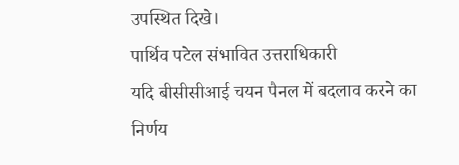उपस्थित दिखे।
पार्थिव पटेल संभावित उत्तराधिकारी
यदि बीसीसीआई चयन पैनल में बदलाव करने का निर्णय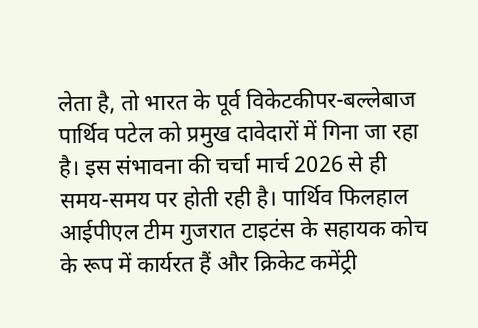लेता है, तो भारत के पूर्व विकेटकीपर-बल्लेबाज पार्थिव पटेल को प्रमुख दावेदारों में गिना जा रहा है। इस संभावना की चर्चा मार्च 2026 से ही समय-समय पर होती रही है। पार्थिव फिलहाल आईपीएल टीम गुजरात टाइटंस के सहायक कोच के रूप में कार्यरत हैं और क्रिकेट कमेंट्री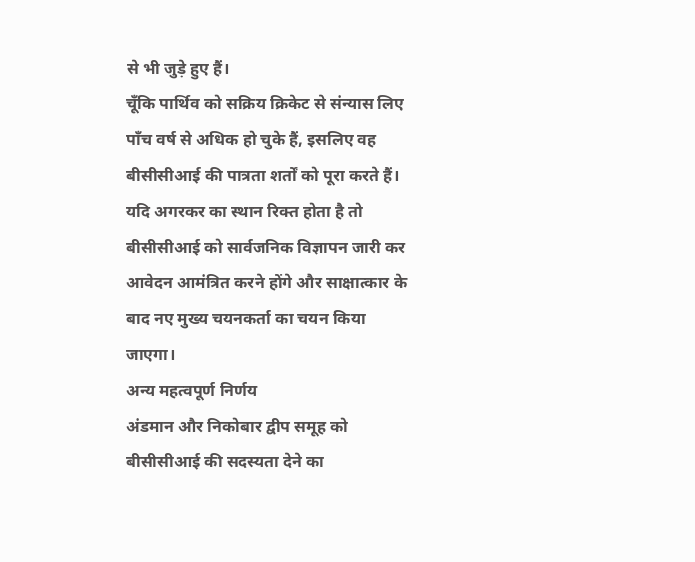से भी जुड़े हुए हैं।
चूँकि पार्थिव को सक्रिय क्रिकेट से संन्यास लिए पाँच वर्ष से अधिक हो चुके हैं, इसलिए वह बीसीसीआई की पात्रता शर्तों को पूरा करते हैं। यदि अगरकर का स्थान रिक्त होता है तो बीसीसीआई को सार्वजनिक विज्ञापन जारी कर आवेदन आमंत्रित करने होंगे और साक्षात्कार के बाद नए मुख्य चयनकर्ता का चयन किया जाएगा।
अन्य महत्वपूर्ण निर्णय
अंडमान और निकोबार द्वीप समूह को बीसीसीआई की सदस्यता देने का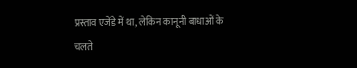प्रस्ताव एजेंडे में था, लेकिन कानूनी बाधाओं के चलते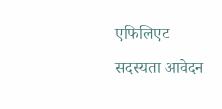एफिलिएट सदस्यता आवेदन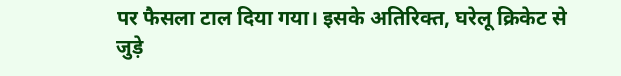पर फैसला टाल दिया गया। इसके अतिरिक्त, घरेलू क्रिकेट से जुड़े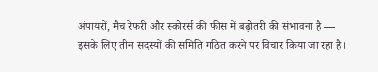अंपायरों, मैच रेफरी और स्कोरर्स की फीस में बढ़ोतरी की संभावना है — इसके लिए तीन सदस्यों की समिति गठित करने पर विचार किया जा रहा है।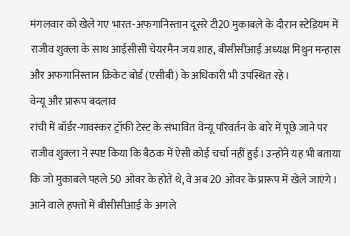मंगलवार को खेले गए भारत-अफगानिस्तान दूसरे टी20 मुकाबले के दौरान स्टेडियम में राजीव शुक्ला के साथ आईसीसी चेयरमैन जय शाह, बीसीसीआई अध्यक्ष मिथुन मन्हास और अफगानिस्तान क्रिकेट बोर्ड (एसीबी) के अधिकारी भी उपस्थित रहे।
वेन्यू और प्रारूप बदलाव
रांची में बॉर्डर-गावस्कर ट्रॉफी टेस्ट के संभावित वेन्यू परिवर्तन के बारे में पूछे जाने पर राजीव शुक्ला ने स्पष्ट किया कि बैठक में ऐसी कोई चर्चा नहीं हुई। उन्होंने यह भी बताया कि जो मुकाबले पहले 50 ओवर के होते थे, वे अब 20 ओवर के प्रारूप में खेले जाएंगे। आने वाले हफ्तों में बीसीसीआई के अगले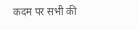कदम पर सभी की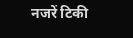नजरें टिकी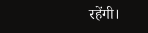रहेंगी।